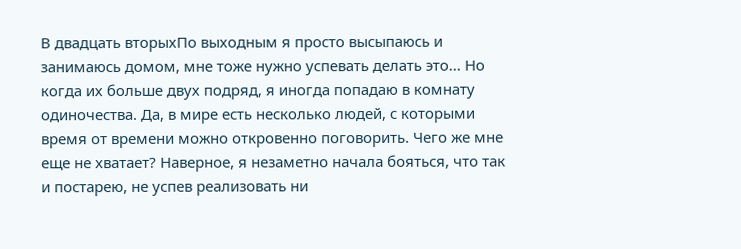В двадцать вторыхПо выходным я просто высыпаюсь и занимаюсь домом, мне тоже нужно успевать делать это... Но когда их больше двух подряд, я иногда попадаю в комнату одиночества. Да, в мире есть несколько людей, с которыми время от времени можно откровенно поговорить. Чего же мне еще не хватает? Наверное, я незаметно начала бояться, что так и постарею, не успев реализовать ни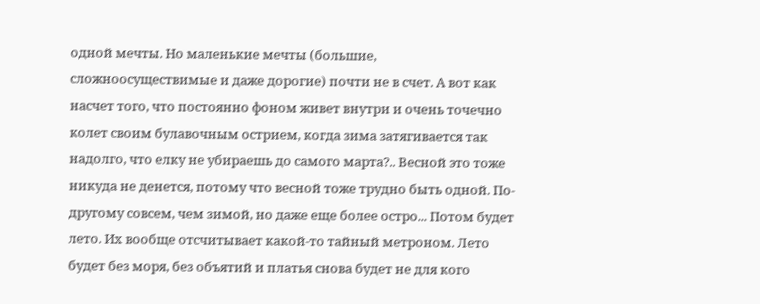одной мечты. Но маленькие мечты (большие, сложноосуществимые и даже дорогие) почти не в счет. А вот как насчет того, что постоянно фоном живет внутри и очень точечно колет своим булавочным острием, когда зима затягивается так надолго, что елку не убираешь до самого марта?.. Весной это тоже никуда не денется, потому что весной тоже трудно быть одной. По-другому совсем, чем зимой, но даже еще более остро... Потом будет лето. Их вообще отсчитывает какой-то тайный метроном. Лето будет без моря, без объятий и платья снова будет не для кого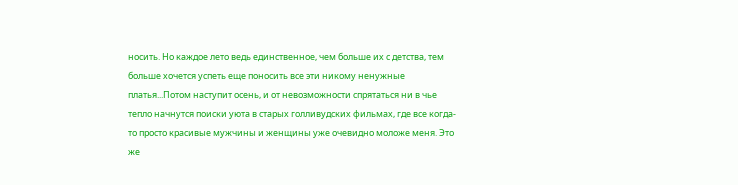носить. Но каждое лето ведь единственное, чем больше их с детства, тем больше хочется успеть еще поносить все эти никому ненужные платья...Потом наступит осень, и от невозможности спрятаться ни в чье тепло начнутся поиски уюта в старых голливудских фильмах, где все когда-то просто красивые мужчины и женщины уже очевидно моложе меня. Это же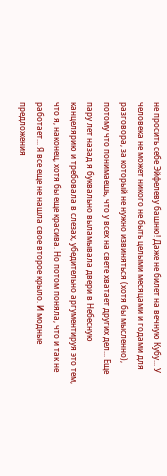не просить себе Эйфелеву башню! Даже не билет на вечную Кубу... У человека не может никого не быть целыми месяцами и годами для разговора, за который не нужно извиняться (хотя бы мысленно), потому что понимаешь, что у всех на свете хватает других дел... Еще пару лет назад я буквально выламывала двери в Небесную канцелярию и требовала в слезах, убедительно аргументируя это тем, что я, наконец, хотя бы еще красива. Но потом поняла, что и так не работает... Я все еще не нашла свое второе крыло. И модные предложения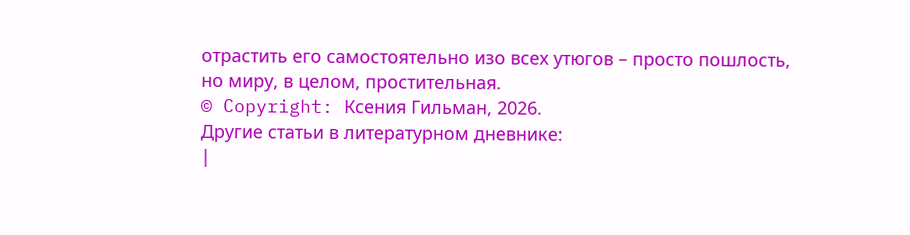отрастить его самостоятельно изо всех утюгов – просто пошлость, но миру, в целом, простительная.
© Copyright: Ксения Гильман, 2026.
Другие статьи в литературном дневнике:
|